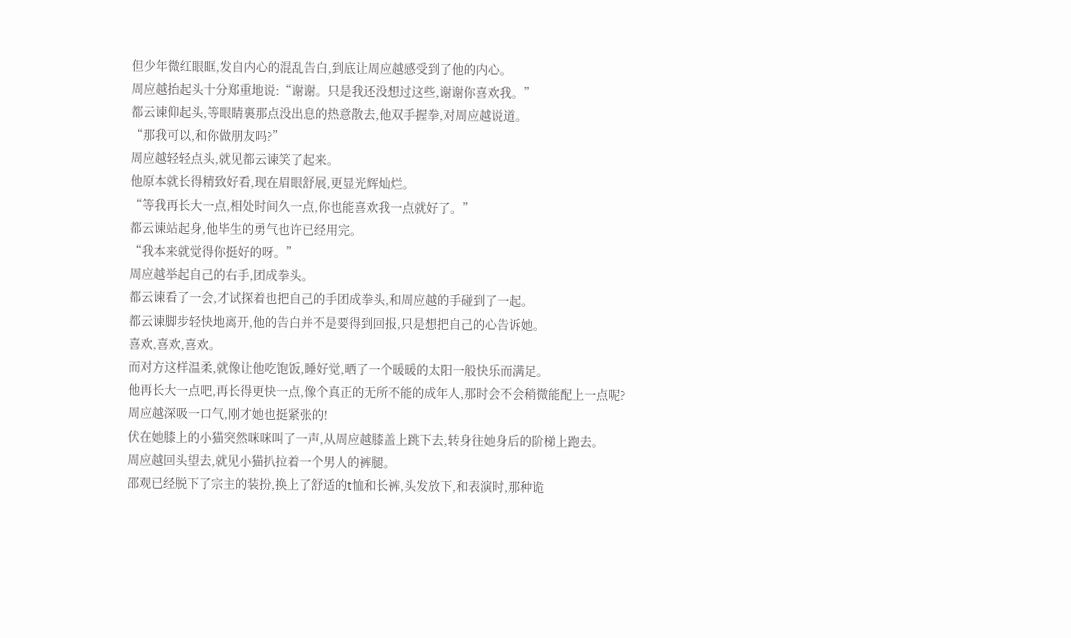但少年微红眼眶,发自内心的混乱告白,到底让周应越感受到了他的内心。
周应越抬起头十分郑重地说:“谢谢。只是我还没想过这些,谢谢你喜欢我。”
都云谏仰起头,等眼睛裏那点没出息的热意散去,他双手握拳,对周应越说道。
“那我可以,和你做朋友吗?”
周应越轻轻点头,就见都云谏笑了起来。
他原本就长得精致好看,现在眉眼舒展,更显光辉灿烂。
“等我再长大一点,相处时间久一点,你也能喜欢我一点就好了。”
都云谏站起身,他毕生的勇气也许已经用完。
“我本来就觉得你挺好的呀。”
周应越举起自己的右手,团成拳头。
都云谏看了一会,才试探着也把自己的手团成拳头,和周应越的手碰到了一起。
都云谏脚步轻快地离开,他的告白并不是要得到回报,只是想把自己的心告诉她。
喜欢,喜欢,喜欢。
而对方这样温柔,就像让他吃饱饭,睡好觉,晒了一个暖暖的太阳一般快乐而满足。
他再长大一点吧,再长得更快一点,像个真正的无所不能的成年人,那时会不会稍微能配上一点呢?
周应越深吸一口气,刚才她也挺紧张的!
伏在她膝上的小猫突然咪咪叫了一声,从周应越膝盖上跳下去,转身往她身后的阶梯上跑去。
周应越回头望去,就见小猫扒拉着一个男人的裤腿。
邵观已经脱下了宗主的装扮,换上了舒适的t恤和长裤,头发放下,和表演时,那种诡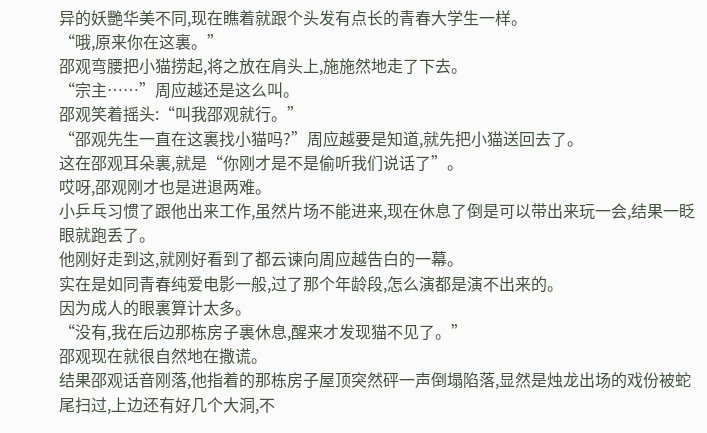异的妖艷华美不同,现在瞧着就跟个头发有点长的青春大学生一样。
“哦,原来你在这裏。”
邵观弯腰把小猫捞起,将之放在肩头上,施施然地走了下去。
“宗主……”周应越还是这么叫。
邵观笑着摇头:“叫我邵观就行。”
“邵观先生一直在这裏找小猫吗?”周应越要是知道,就先把小猫送回去了。
这在邵观耳朵裏,就是“你刚才是不是偷听我们说话了”。
哎呀,邵观刚才也是进退两难。
小乒乓习惯了跟他出来工作,虽然片场不能进来,现在休息了倒是可以带出来玩一会,结果一眨眼就跑丢了。
他刚好走到这,就刚好看到了都云谏向周应越告白的一幕。
实在是如同青春纯爱电影一般,过了那个年龄段,怎么演都是演不出来的。
因为成人的眼裏算计太多。
“没有,我在后边那栋房子裏休息,醒来才发现猫不见了。”
邵观现在就很自然地在撒谎。
结果邵观话音刚落,他指着的那栋房子屋顶突然砰一声倒塌陷落,显然是烛龙出场的戏份被蛇尾扫过,上边还有好几个大洞,不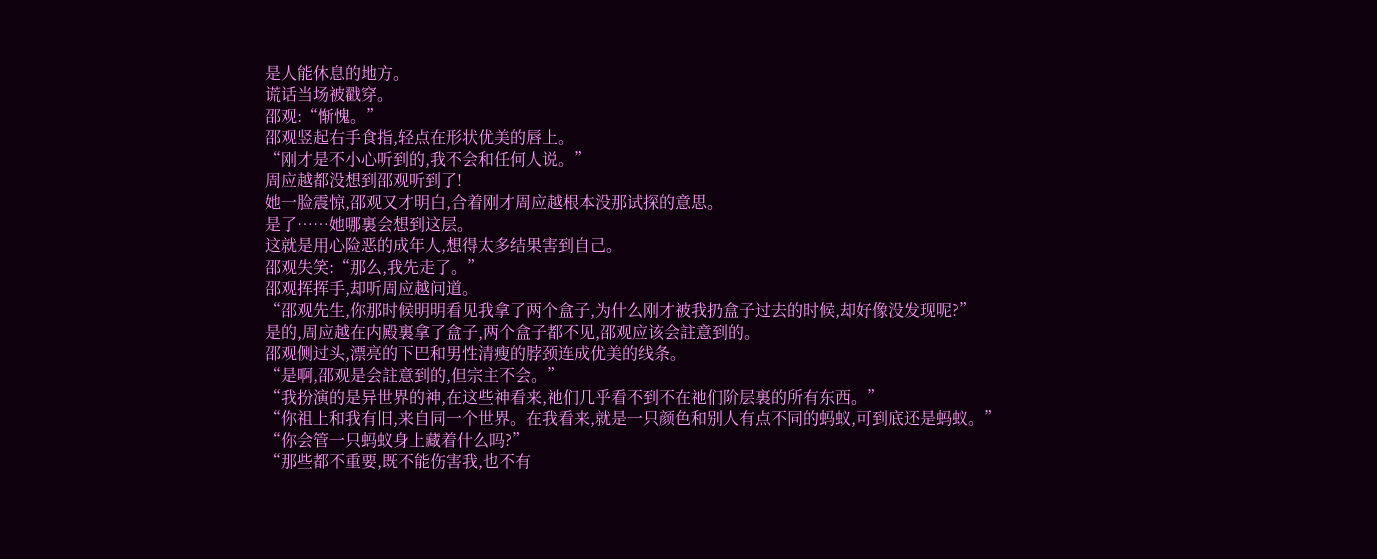是人能休息的地方。
谎话当场被戳穿。
邵观:“惭愧。”
邵观竖起右手食指,轻点在形状优美的唇上。
“刚才是不小心听到的,我不会和任何人说。”
周应越都没想到邵观听到了!
她一脸震惊,邵观又才明白,合着刚才周应越根本没那试探的意思。
是了……她哪裏会想到这层。
这就是用心险恶的成年人,想得太多结果害到自己。
邵观失笑:“那么,我先走了。”
邵观挥挥手,却听周应越问道。
“邵观先生,你那时候明明看见我拿了两个盒子,为什么刚才被我扔盒子过去的时候,却好像没发现呢?”
是的,周应越在内殿裏拿了盒子,两个盒子都不见,邵观应该会註意到的。
邵观侧过头,漂亮的下巴和男性清瘦的脖颈连成优美的线条。
“是啊,邵观是会註意到的,但宗主不会。”
“我扮演的是异世界的神,在这些神看来,祂们几乎看不到不在祂们阶层裏的所有东西。”
“你祖上和我有旧,来自同一个世界。在我看来,就是一只颜色和别人有点不同的蚂蚁,可到底还是蚂蚁。”
“你会管一只蚂蚁身上藏着什么吗?”
“那些都不重要,既不能伤害我,也不有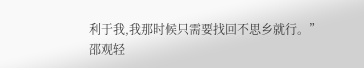利于我,我那时候只需要找回不思乡就行。”
邵观轻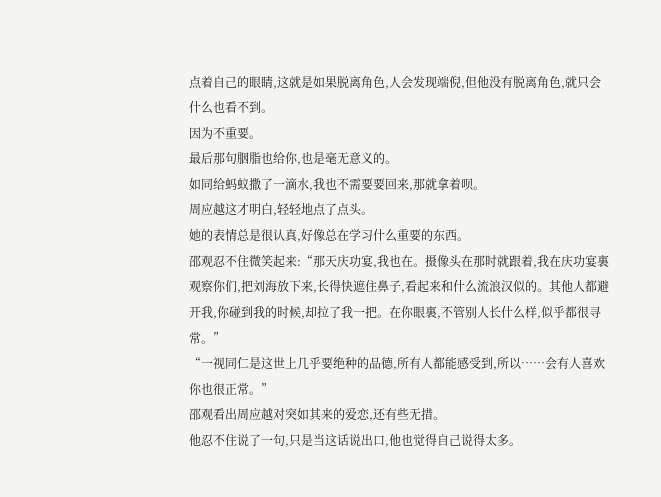点着自己的眼睛,这就是如果脱离角色,人会发现端倪,但他没有脱离角色,就只会什么也看不到。
因为不重要。
最后那句胭脂也给你,也是毫无意义的。
如同给蚂蚁撒了一滴水,我也不需要要回来,那就拿着呗。
周应越这才明白,轻轻地点了点头。
她的表情总是很认真,好像总在学习什么重要的东西。
邵观忍不住微笑起来:“那天庆功宴,我也在。摄像头在那时就跟着,我在庆功宴裏观察你们,把刘海放下来,长得快遮住鼻子,看起来和什么流浪汉似的。其他人都避开我,你碰到我的时候,却拉了我一把。在你眼裏,不管别人长什么样,似乎都很寻常。”
“一视同仁是这世上几乎要绝种的品德,所有人都能感受到,所以……会有人喜欢你也很正常。”
邵观看出周应越对突如其来的爱恋,还有些无措。
他忍不住说了一句,只是当这话说出口,他也觉得自己说得太多。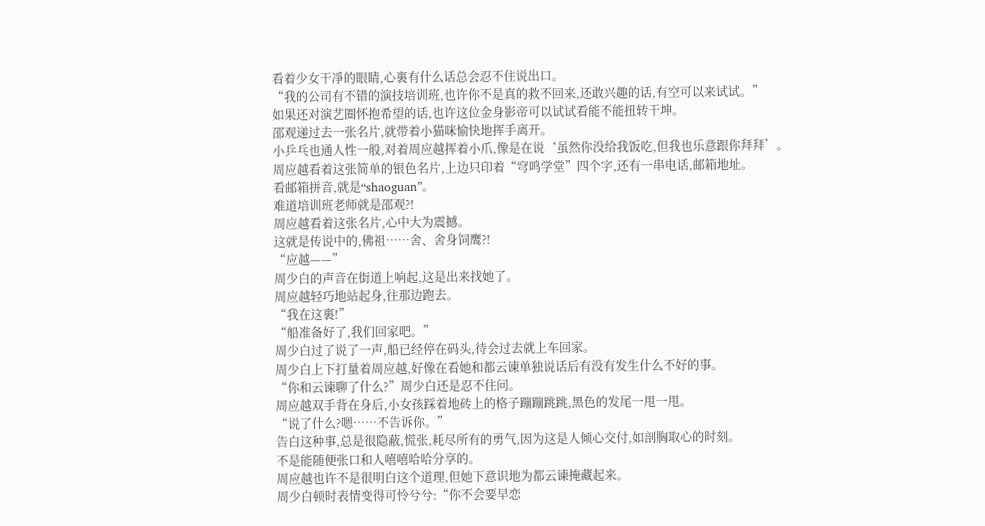看着少女干凈的眼睛,心裏有什么话总会忍不住说出口。
“我的公司有不错的演技培训班,也许你不是真的救不回来,还敢兴趣的话,有空可以来试试。”
如果还对演艺圈怀抱希望的话,也许这位金身影帝可以试试看能不能扭转干坤。
邵观递过去一张名片,就带着小猫咪愉快地挥手离开。
小乒乓也通人性一般,对着周应越挥着小爪,像是在说‘虽然你没给我饭吃,但我也乐意跟你拜拜’。
周应越看着这张简单的银色名片,上边只印着“穹鸣学堂”四个字,还有一串电话,邮箱地址。
看邮箱拼音,就是“shaoguan”。
难道培训班老师就是邵观?!
周应越看着这张名片,心中大为震撼。
这就是传说中的,佛祖……舍、舍身饲鹰?!
“应越——”
周少白的声音在街道上响起,这是出来找她了。
周应越轻巧地站起身,往那边跑去。
“我在这裏!”
“船准备好了,我们回家吧。”
周少白过了说了一声,船已经停在码头,待会过去就上车回家。
周少白上下打量着周应越,好像在看她和都云谏单独说话后有没有发生什么不好的事。
“你和云谏聊了什么?”周少白还是忍不住问。
周应越双手背在身后,小女孩踩着地砖上的格子蹦蹦跳跳,黑色的发尾一甩一甩。
“说了什么?嗯……不告诉你。”
告白这种事,总是很隐蔽,慌张,耗尽所有的勇气,因为这是人倾心交付,如剖胸取心的时刻。
不是能随便张口和人嘻嘻哈哈分享的。
周应越也许不是很明白这个道理,但她下意识地为都云谏掩藏起来。
周少白顿时表情变得可怜兮兮:“你不会要早恋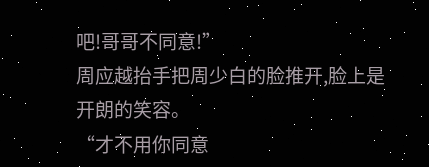吧!哥哥不同意!”
周应越抬手把周少白的脸推开,脸上是开朗的笑容。
“才不用你同意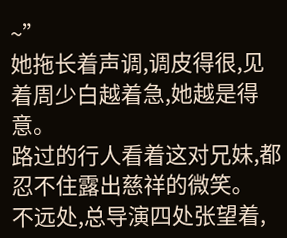~”
她拖长着声调,调皮得很,见着周少白越着急,她越是得意。
路过的行人看着这对兄妹,都忍不住露出慈祥的微笑。
不远处,总导演四处张望着,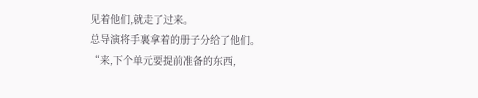见着他们,就走了过来。
总导演将手裏拿着的册子分给了他们。
“来,下个单元要提前准备的东西,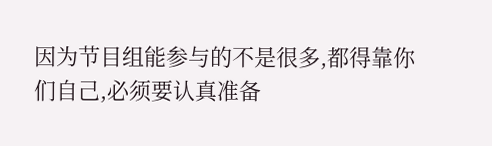因为节目组能参与的不是很多,都得靠你们自己,必须要认真准备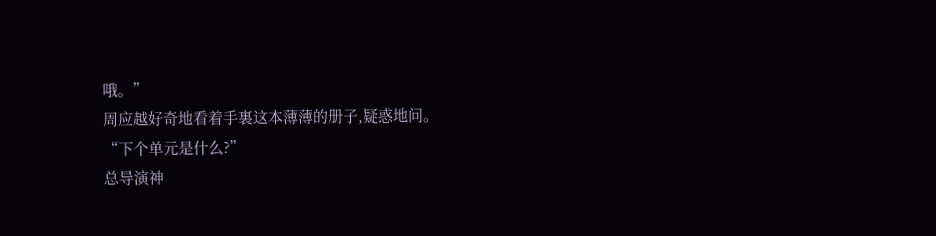哦。”
周应越好奇地看着手裏这本薄薄的册子,疑惑地问。
“下个单元是什么?”
总导演神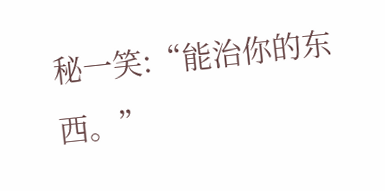秘一笑:“能治你的东西。”